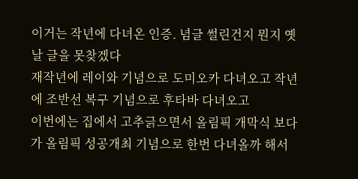이거는 작년에 다녀온 인증. 념글 썰린건지 뭔지 옛날 글을 못찾겠다
재작년에 레이와 기념으로 도미오카 다녀오고 작년에 조반선 복구 기념으로 후타바 다녀오고
이번에는 집에서 고추긁으면서 올림픽 개막식 보다가 올림픽 성공개최 기념으로 한번 다녀올까 해서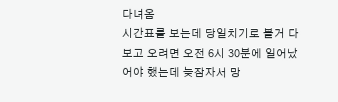다녀옴
시간표를 보는데 당일치기로 볼거 다 보고 오려면 오전 6시 30분에 일어났어야 했는데 늦잠자서 망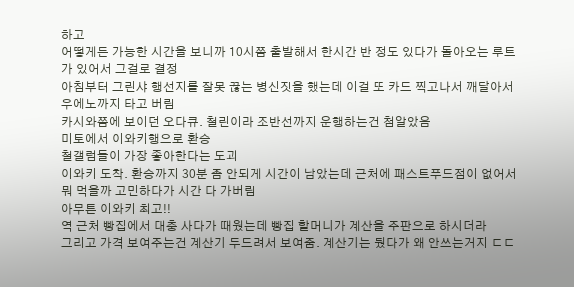하고
어떻게든 가능한 시간을 보니까 10시쯤 출발해서 한시간 반 정도 있다가 돌아오는 루트가 있어서 그걸로 결정
아침부터 그린샤 행선지를 잘못 끊는 병신짓을 했는데 이걸 또 카드 찍고나서 깨달아서 우에노까지 타고 버림
카시와쯤에 보이던 오다큐. 철린이라 조반선까지 운행하는건 첨알았음
미토에서 이와키행으로 환승
철갤럼들이 가장 좋아한다는 도괴
이와키 도착. 환승까지 30분 좀 안되게 시간이 남았는데 근처에 패스트푸드점이 없어서 뭐 먹을까 고민하다가 시간 다 가버림
아무튼 이와키 최고!!
역 근처 빵집에서 대충 사다가 때웠는데 빵집 할머니가 계산을 주판으로 하시더라
그리고 가격 보여주는건 계산기 두드려서 보여줌. 계산기는 뒀다가 왜 안쓰는거지 ㄷㄷ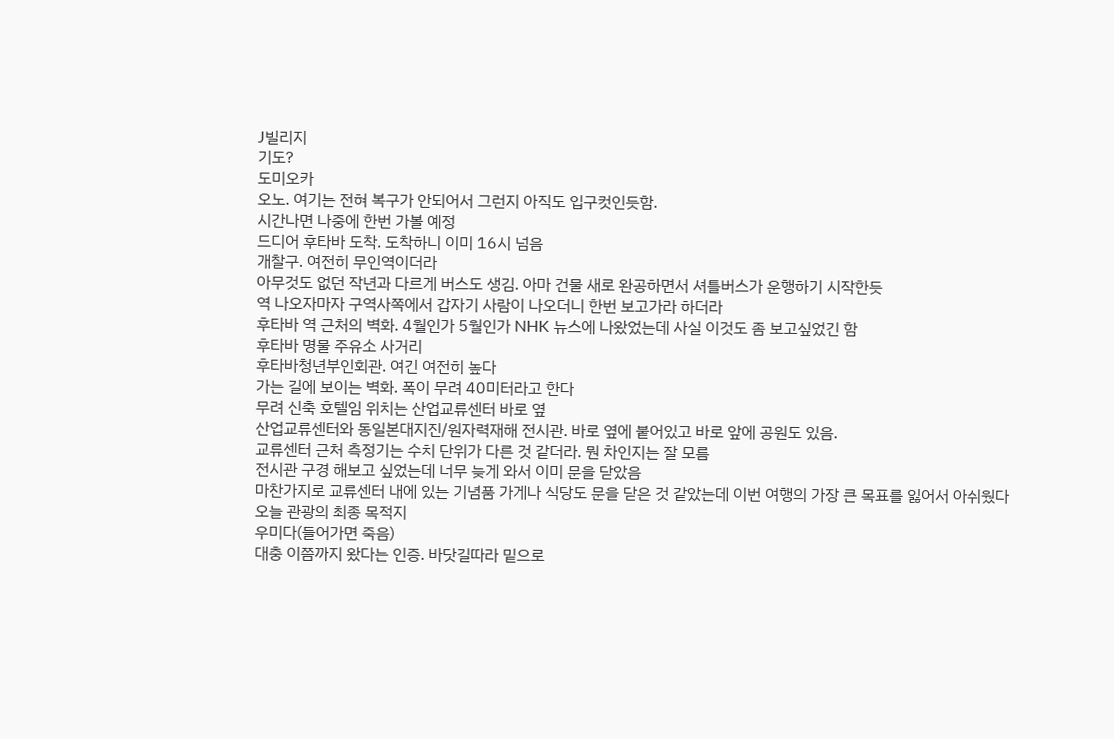J빌리지
기도?
도미오카
오노. 여기는 전혀 복구가 안되어서 그런지 아직도 입구컷인듯함.
시간나면 나중에 한번 가볼 예정
드디어 후타바 도착. 도착하니 이미 16시 넘음
개찰구. 여전히 무인역이더라
아무것도 없던 작년과 다르게 버스도 생김. 아마 건물 새로 완공하면서 셔틀버스가 운행하기 시작한듯
역 나오자마자 구역사쪽에서 갑자기 사람이 나오더니 한번 보고가라 하더라
후타바 역 근처의 벽화. 4월인가 5월인가 NHK 뉴스에 나왔었는데 사실 이것도 좀 보고싶었긴 함
후타바 명물 주유소 사거리
후타바청년부인회관. 여긴 여전히 높다
가는 길에 보이는 벽화. 폭이 무려 40미터라고 한다
무려 신축 호텔임 위치는 산업교류센터 바로 옆
산업교류센터와 동일본대지진/원자력재해 전시관. 바로 옆에 붙어있고 바로 앞에 공원도 있음.
교류센터 근처 측정기는 수치 단위가 다른 것 같더라. 뭔 차인지는 잘 모름
전시관 구경 해보고 싶었는데 너무 늦게 와서 이미 문을 닫았음
마찬가지로 교류센터 내에 있는 기념품 가게나 식당도 문을 닫은 것 같았는데 이번 여행의 가장 큰 목표를 잃어서 아쉬웠다
오늘 관광의 최종 목적지
우미다(들어가면 죽음)
대충 이쯤까지 왔다는 인증. 바닷길따라 밑으로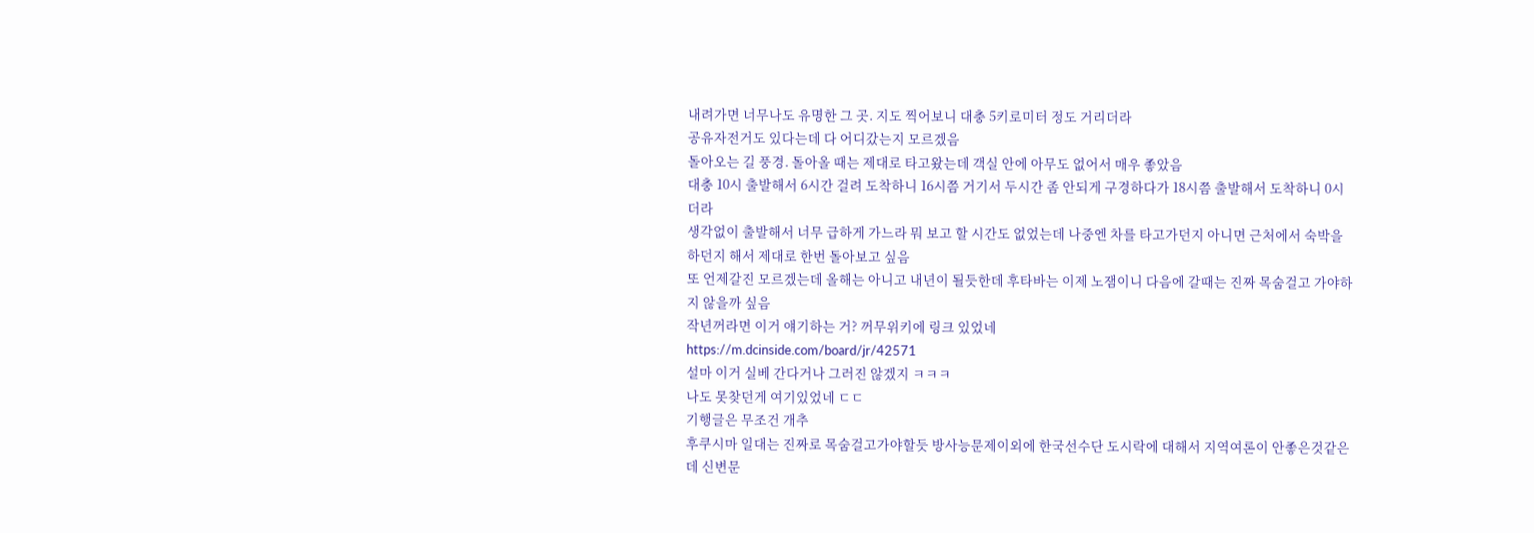내려가면 너무나도 유명한 그 곳. 지도 찍어보니 대충 5키로미터 정도 거리더라
공유자전거도 있다는데 다 어디갔는지 모르겠음
돌아오는 길 풍경. 돌아올 때는 제대로 타고왔는데 객실 안에 아무도 없어서 매우 좋았음
대충 10시 출발해서 6시간 걸려 도착하니 16시쯤 거기서 두시간 좀 안되게 구경하다가 18시쯤 출발해서 도착하니 0시더라
생각없이 출발해서 너무 급하게 가느라 뭐 보고 할 시간도 없었는데 나중엔 차를 타고가던지 아니면 근처에서 숙박을 하던지 해서 제대로 한번 돌아보고 싶음
또 언제갈진 모르겠는데 올해는 아니고 내년이 될듯한데 후타바는 이제 노잼이니 다음에 갈때는 진짜 목숨걸고 가야하지 않을까 싶음
작년꺼라면 이거 얘기하는 거? 꺼무위키에 링크 있었네
https://m.dcinside.com/board/jr/42571
설마 이거 실베 간다거나 그러진 않겠지 ㅋㅋㅋ
나도 못찾던게 여기있었네 ㄷㄷ
기행글은 무조건 개추
후쿠시마 일대는 진짜로 목숨걸고가야할듯 방사능문제이외에 한국선수단 도시락에 대해서 지역여론이 안좋은것같은데 신변문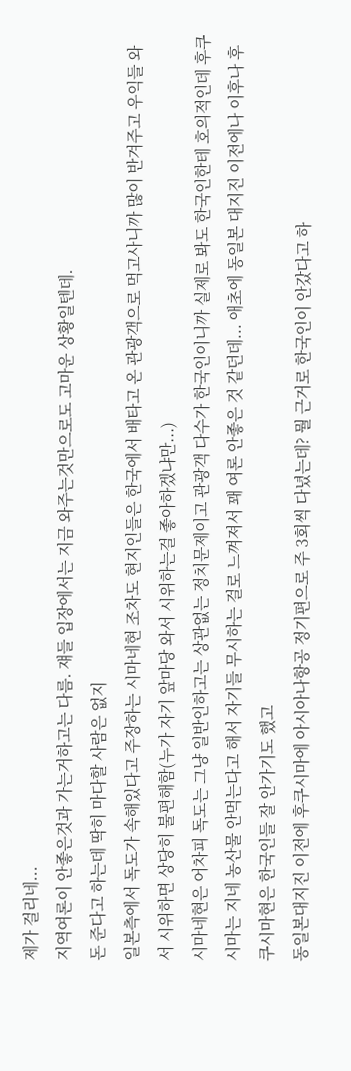제가 걸리네...
지역여론이 안좋은것과 가는거하고는 다름. 쟤들 입장에서는 지금 와주는것만으로도 고마운 상황일텐데.
돈 준다고 하는데 딱히 마다할 사람은 없지
일본측에서 독도가 속해있다고 주장하는 시마네현 조차도 현지인들은 한국에서 배타고 온 관광객으로 먹고사니까 많이 반겨주고 우익들 와서 시위하면 상당히 불편해함(누가 자기 앞마당 와서 시위하는걸 좋아하겠냐만...)
시마네현은 어차피 독도는 그냥 일반인하고는 상관없는 정치문제이고 관광객 다수가 한국인이니까 실제로 봐도 한국인한테 호의적인데 후쿠시마는 지네 농산물 안먹는다고 해서 자기들 무시하는 걸로 느껴져서 꽤 여론 안좋은 것 같던데... 애초에 동일본 대지진 이전에나 이후나 후쿠시마현은 한국인들 잘 안가기도 했고
동일본대지진 이전에 후쿠시마에 아시아나항공 정기편으로 주 3회씩 다녔는데? 뭘 근거로 한국인이 안갔다고 하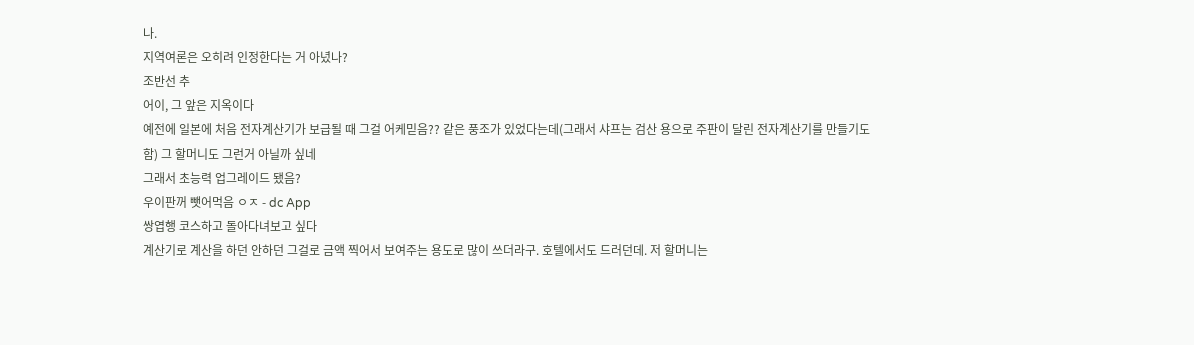나.
지역여론은 오히려 인정한다는 거 아녔나?
조반선 추
어이, 그 앞은 지옥이다
예전에 일본에 처음 전자계산기가 보급될 때 그걸 어케믿음?? 같은 풍조가 있었다는데(그래서 샤프는 검산 용으로 주판이 달린 전자계산기를 만들기도 함) 그 할머니도 그런거 아닐까 싶네
그래서 초능력 업그레이드 됐음?
우이판꺼 뺏어먹음 ㅇㅈ - dc App
쌍엽행 코스하고 돌아다녀보고 싶다
계산기로 계산을 하던 안하던 그걸로 금액 찍어서 보여주는 용도로 많이 쓰더라구. 호텔에서도 드러던데. 저 할머니는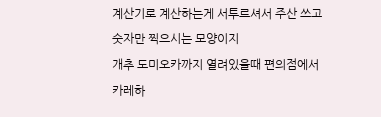계산기로 계산하는게 서투르셔서 주산 쓰고 숫자만 찍으시는 모양이지
개추 도미오카까지 열려있을때 편의점에서 카레하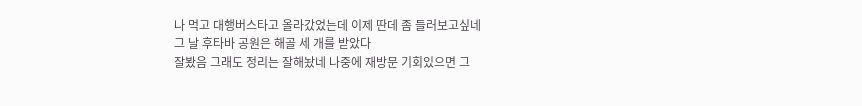나 먹고 대행버스타고 올라갔었는데 이제 딴데 좀 들러보고싶네
그 날 후타바 공원은 해골 세 개를 받았다
잘봤음 그래도 정리는 잘해놨네 나중에 재방문 기회있으면 그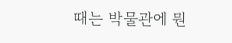때는 박물관에 뭔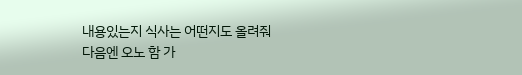내용있는지 식사는 어떤지도 올려줘
다음엔 오노 함 가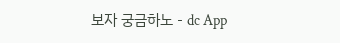보자 궁금하노 - dc App